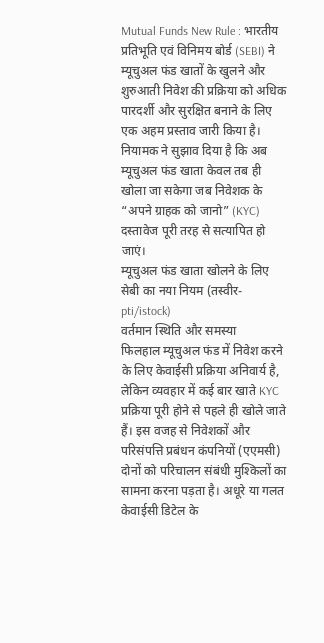Mutual Funds New Rule : भारतीय प्रतिभूति एवं विनिमय बोर्ड (SEBI) ने म्यूचुअल फंड खातों के खुलने और शुरुआती निवेश की प्रक्रिया को अधिक पारदर्शी और सुरक्षित बनाने के लिए एक अहम प्रस्ताव जारी किया है। नियामक ने सुझाव दिया है कि अब म्यूचुअल फंड खाता केवल तब ही खोला जा सकेगा जब निवेशक के “अपने ग्राहक को जानो” (KYC) दस्तावेज पूरी तरह से सत्यापित हो जाएं।
म्यूचुअल फंड खाता खोलने के लिए सेबी का नया नियम (तस्वीर-pti/istock)
वर्तमान स्थिति और समस्या
फिलहाल म्यूचुअल फंड में निवेश करने के लिए केवाईसी प्रक्रिया अनिवार्य है, लेकिन व्यवहार में कई बार खाते KYC प्रक्रिया पूरी होने से पहले ही खोले जाते हैं। इस वजह से निवेशकों और परिसंपत्ति प्रबंधन कंपनियों (एएमसी) दोनों को परिचालन संबंधी मुश्किलों का सामना करना पड़ता है। अधूरे या गलत केवाईसी डिटेल के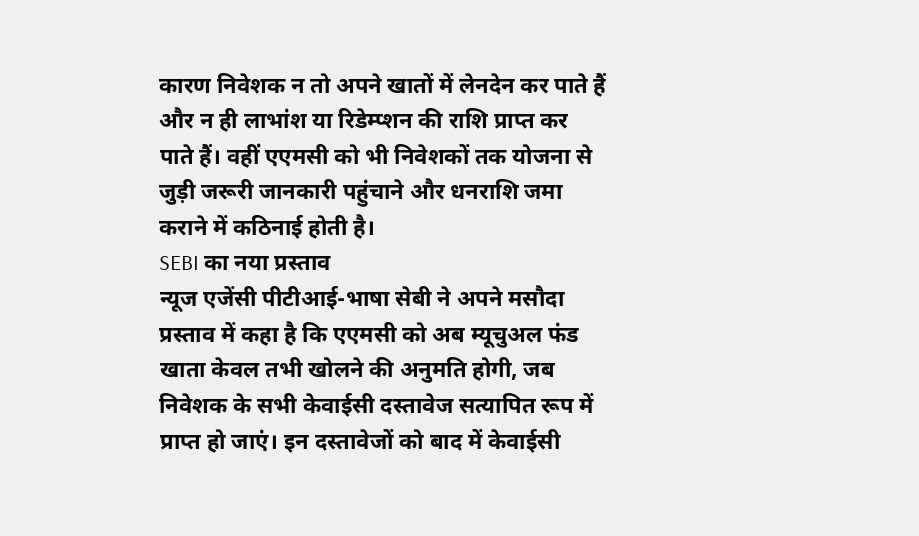कारण निवेशक न तो अपने खातों में लेनदेन कर पाते हैं और न ही लाभांश या रिडेम्प्शन की राशि प्राप्त कर पाते हैं। वहीं एएमसी को भी निवेशकों तक योजना से जुड़ी जरूरी जानकारी पहुंचाने और धनराशि जमा कराने में कठिनाई होती है।
SEBI का नया प्रस्ताव
न्यूज एजेंसी पीटीआई-भाषा सेबी ने अपने मसौदा प्रस्ताव में कहा है कि एएमसी को अब म्यूचुअल फंड खाता केवल तभी खोलने की अनुमति होगी, जब निवेशक के सभी केवाईसी दस्तावेज सत्यापित रूप में प्राप्त हो जाएं। इन दस्तावेजों को बाद में केवाईसी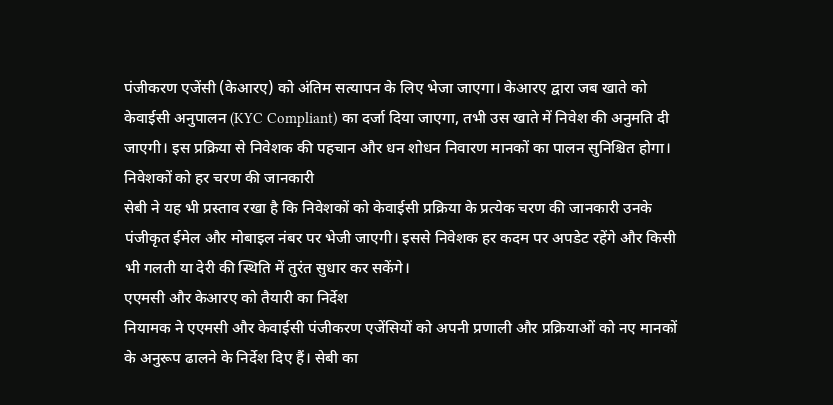पंजीकरण एजेंसी (केआरए) को अंतिम सत्यापन के लिए भेजा जाएगा। केआरए द्वारा जब खाते को केवाईसी अनुपालन (KYC Compliant) का दर्जा दिया जाएगा, तभी उस खाते में निवेश की अनुमति दी जाएगी। इस प्रक्रिया से निवेशक की पहचान और धन शोधन निवारण मानकों का पालन सुनिश्चित होगा।
निवेशकों को हर चरण की जानकारी
सेबी ने यह भी प्रस्ताव रखा है कि निवेशकों को केवाईसी प्रक्रिया के प्रत्येक चरण की जानकारी उनके पंजीकृत ईमेल और मोबाइल नंबर पर भेजी जाएगी। इससे निवेशक हर कदम पर अपडेट रहेंगे और किसी भी गलती या देरी की स्थिति में तुरंत सुधार कर सकेंगे।
एएमसी और केआरए को तैयारी का निर्देश
नियामक ने एएमसी और केवाईसी पंजीकरण एजेंसियों को अपनी प्रणाली और प्रक्रियाओं को नए मानकों के अनुरूप ढालने के निर्देश दिए हैं। सेबी का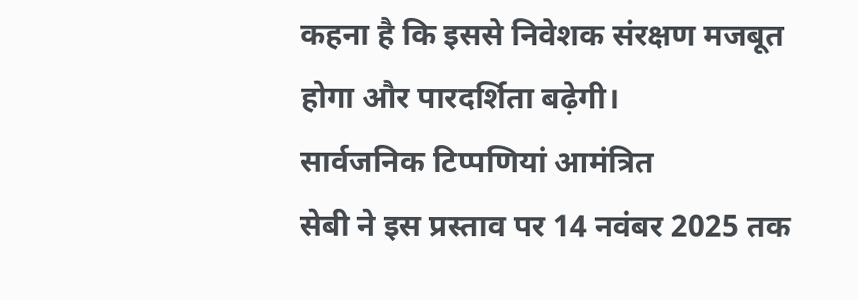कहना है कि इससे निवेशक संरक्षण मजबूत होगा और पारदर्शिता बढ़ेगी।
सार्वजनिक टिप्पणियां आमंत्रित
सेबी ने इस प्रस्ताव पर 14 नवंबर 2025 तक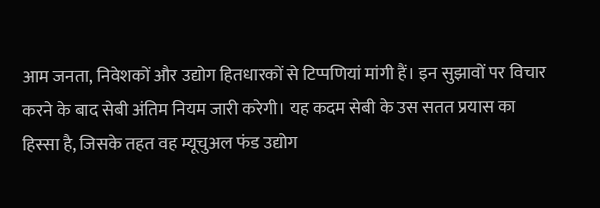आम जनता, निवेशकों और उद्योग हितधारकों से टिप्पणियां मांगी हैं। इन सुझावों पर विचार करने के बाद सेबी अंतिम नियम जारी करेगी। यह कदम सेबी के उस सतत प्रयास का हिस्सा है, जिसके तहत वह म्यूचुअल फंड उद्योग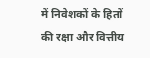में निवेशकों के हितों की रक्षा और वित्तीय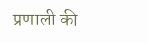प्रणाली की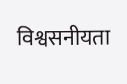विश्वसनीयता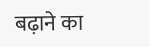बढ़ाने का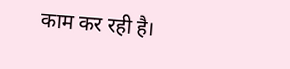काम कर रही है।